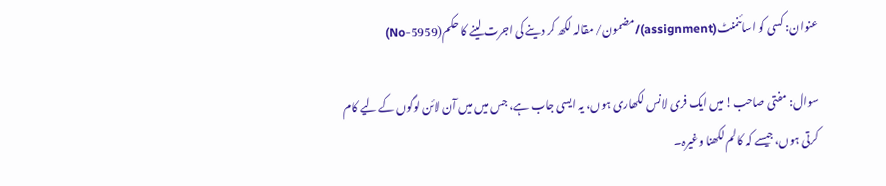عنوان: کسی کو اسائنمنٹ(assignment)/مضمون/ مقالہ لکھ کر دینے کی اجرت لینے کا حکم(5959-No)

سوال: مفتی صاحب! میں ایک فری لانس لکھاری ہوں، یہ ایسی جاب ہے، جس میں میں آن لائن لوگوں کے لیے کام کرتی ہوں، جیسے کہ کالم لکھنا وغیرہ۔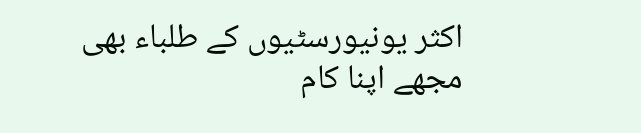اکثر یونیورسٹیوں کے طلباء بھی مجھے اپنا کام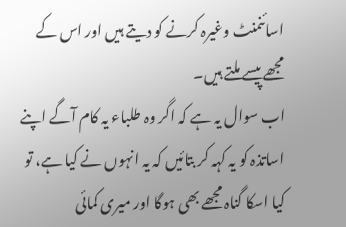اسائنمنٹ وغیرہ کرنے کو دیتے ہیں اور اس کے مجھے پیسے ملتے ہیں۔
اب سوال یہ ہے کہ اگر وہ طلباء یہ کام آگے اپنے اساتذہ کو یہ کہہ کر بتائیں کہ یہ انہوں نے کیا ہے، تو کیا اسکا گناہ مجھے بھی ہوگا اور میری کمائی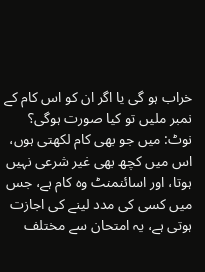خراب ہو گی یا اگر ان کو اس کام کے نمبر ملیں تو کیا صورت ہوگی؟
نوٹ: میں جو بھی کام لکھتی ہوں، اس میں کچھ بھی غیر شرعی نہیں ہوتا، اور اسائنمنٹ وہ کام ہے، جس میں کسی کی مدد لینے کی اجازت ہوتی ہے، یہ امتحان سے مختلف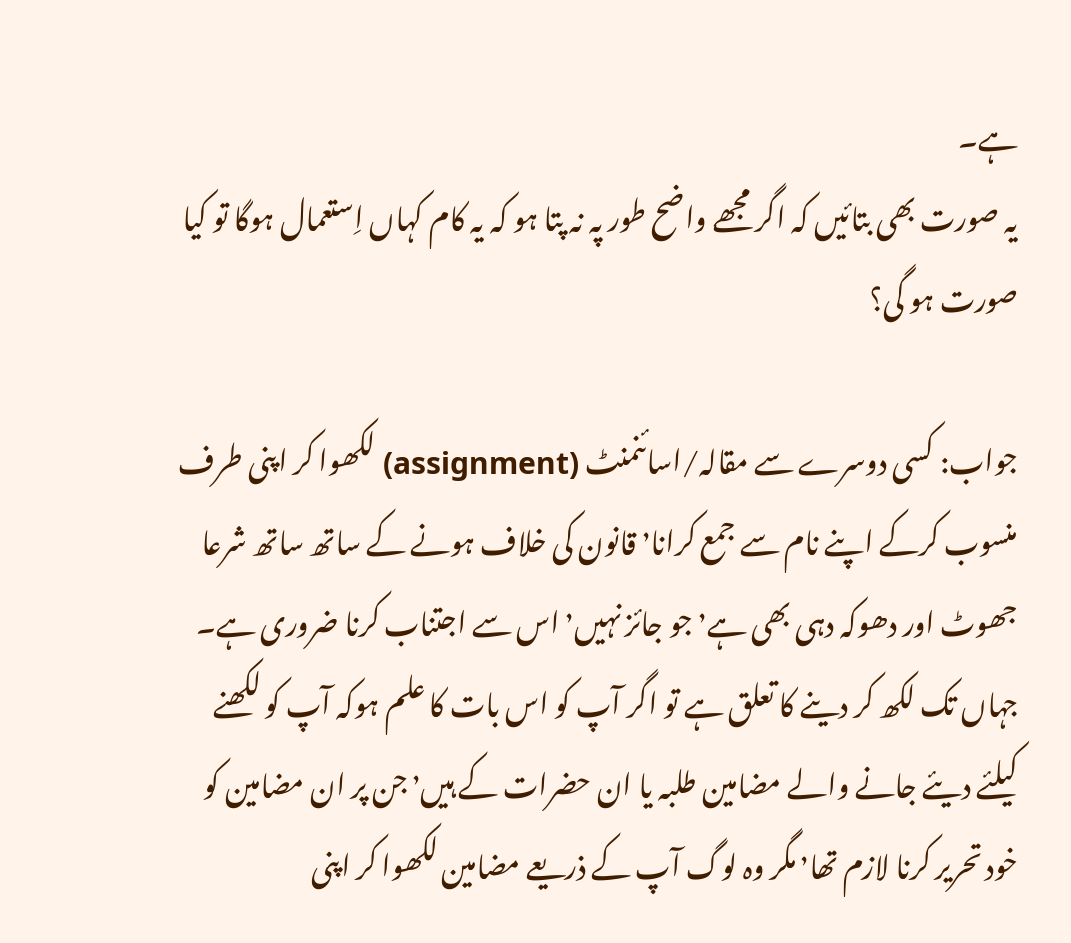ہے۔
یہ صورت بھی بتائیں کہ اگر مجھے واضح طور پہ نہ پتا ہو کہ یہ کام کہاں اِستعمال ہوگا تو کیا صورت ہو گی؟

جواب: کسی دوسرے سے مقالہ/اسائنمنٹ (assignment) لکھوا کر اپنی طرف منسوب کرکے اپنے نام سے جمع کرانا٬ قانون کی خلاف ہونے کے ساتھ ساتھ شرعا جھوٹ اور دھوکہ دہی بھی ہے٬ جو جائز نہیں٬ اس سے اجتناب کرنا ضروری ہے۔
جہاں تک لکھ کر دینے کا تعلق ہے تو اگر آپ کو اس بات کا علم ہوکہ آپ کو لکھنے کیلئے دیئے جانے والے مضامین طلبہ یا ان حضرات کے ہیں٬ جن پر ان مضامین کو خود تحریر کرنا لازم تھا٬ مگر وہ لوگ آپ کے ذریعے مضامین لکھوا کر اپنی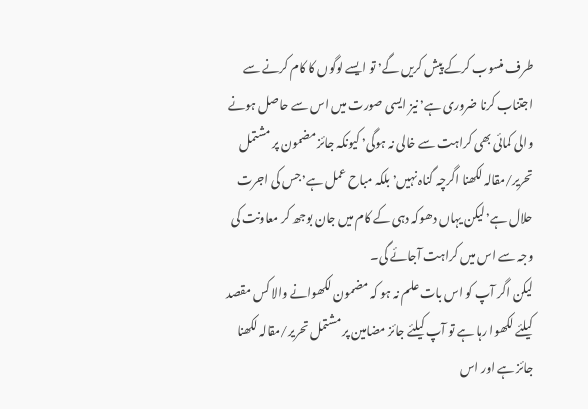طرف منسوب کرکے پیش کریں گے٬ تو ایسے لوگوں کا کام کرنے سے اجتناب کرنا ضروری ہے٬ نیز ایسی صورت میں اس سے حاصل ہونے والی کمائی بھی کراہت سے خالی نہ ہوگی٬ کیونکہ جائز مضمون پر مشتمل تحریر/مقالہ لکھنا اگرچہ گناہ نہیں٬ بلکہ مباح عمل ہے٬ جس کی اجرت حلال ہے٬ لیکن یہاں دھوکہ دہی کے کام میں جان بوجھ کر معاونت کی وجہ سے اس میں کراہت آجائے گی۔
لیکن اگر آپ کو اس بات علم نہ ہو کہ مضمون لکھوانے والا کس مقصد کیلئے لکھوا رہا ہے تو آپ کیلئے جائز مضامین پر مشتمل تحریر/مقالہ لکھنا جائز ہے اور اس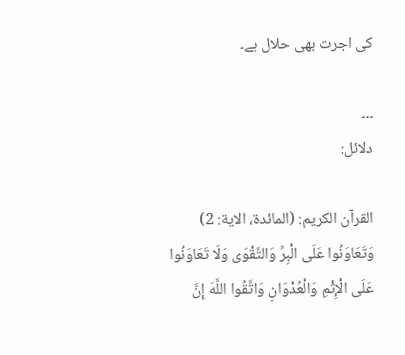کی اجرت بھی حلال ہے۔

۔۔۔
دلائل:

القرآن الکریم: (المائدۃ، الایة: 2)
وَتَعَاوَنُوا عَلَى الْبِرِّ وَالتَّقْوَى وَلَا تَعَاوَنُوا عَلَى الْإِثْمِ وَالْعُدْوَانِ وَاتَّقُوا اللَّهَ إِنَّ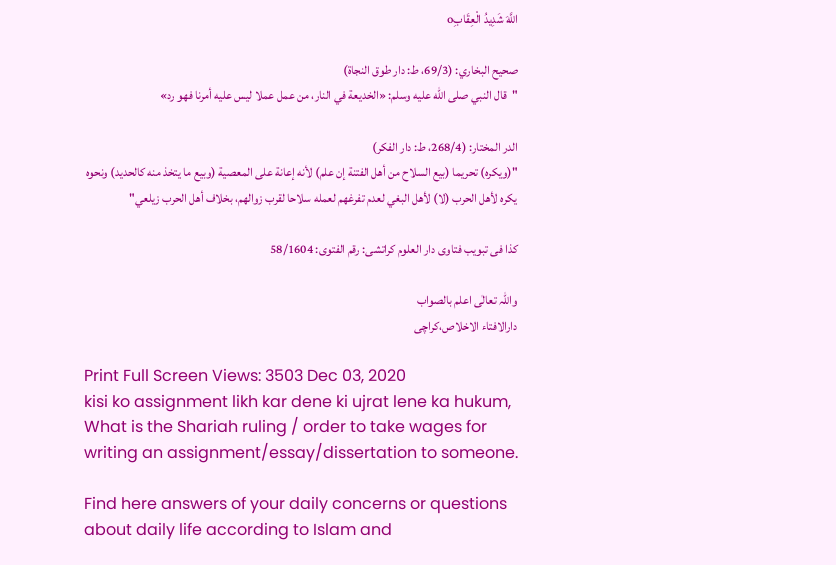اللَّهَ شَدِيدُ الْعِقَابِo

صحيح البخاري: (69/3، ط: دار طوق النجاۃ)
"قال النبي صلى الله عليه وسلم: «الخديعة في النار، من عمل عملا ليس عليه أمرنا فهو رد»

الدر المختار: (268/4، ط: دار الفکر)
"(ويكره) تحريما (بيع السلاح من أهل الفتنة إن علم) لأنه إعانة على المعصية (وبيع ما يتخذ منه كالحديد) ونحوه يكره لأهل الحرب (لا) لأهل البغي لعدم تفرغهم لعمله سلاحا لقرب زوالهم، بخلاف أهل الحرب زيلعي"

کذا فی تبویب فتاوی دار العلوم کراتشی: رقم الفتوی: 58/1604

واللہ تعالٰی اعلم بالصواب
دارالافتاء الاخلاص،کراچی

Print Full Screen Views: 3503 Dec 03, 2020
kisi ko assignment likh kar dene ki ujrat lene ka hukum, What is the Shariah ruling / order to take wages for writing an assignment/essay/dissertation to someone.

Find here answers of your daily concerns or questions about daily life according to Islam and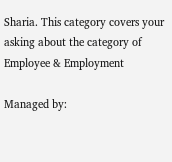Sharia. This category covers your asking about the category of Employee & Employment

Managed by: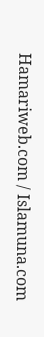Hamariweb.com / Islamuna.com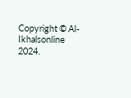Copyright © Al-Ikhalsonline 2024.